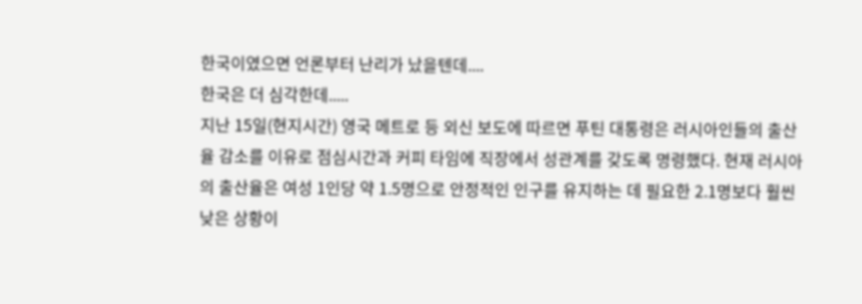한국이였으면 언론부터 난리가 났을텐데....
한국은 더 심각한데.....
지난 15일(현지시간) 영국 메트로 등 외신 보도에 따르면 푸틴 대통령은 러시아인들의 출산율 감소를 이유로 점심시간과 커피 타임에 직장에서 성관계를 갖도록 명령했다. 현재 러시아의 출산율은 여성 1인당 약 1.5명으로 안정적인 인구를 유지하는 데 필요한 2.1명보다 훨씬 낮은 상황이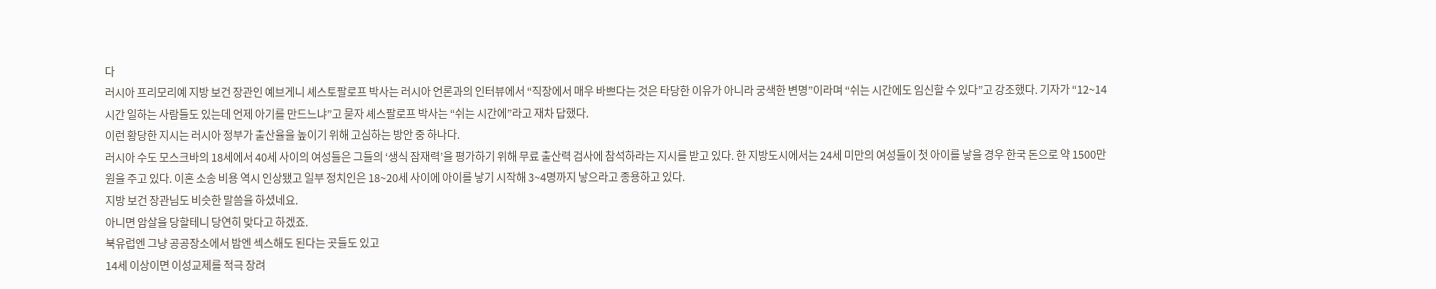다
러시아 프리모리예 지방 보건 장관인 예브게니 셰스토팔로프 박사는 러시아 언론과의 인터뷰에서 “직장에서 매우 바쁘다는 것은 타당한 이유가 아니라 궁색한 변명”이라며 “쉬는 시간에도 임신할 수 있다”고 강조했다. 기자가 “12~14시간 일하는 사람들도 있는데 언제 아기를 만드느냐”고 묻자 셰스팔로프 박사는 “쉬는 시간에”라고 재차 답했다.
이런 황당한 지시는 러시아 정부가 출산율을 높이기 위해 고심하는 방안 중 하나다.
러시아 수도 모스크바의 18세에서 40세 사이의 여성들은 그들의 ‘생식 잠재력’을 평가하기 위해 무료 출산력 검사에 참석하라는 지시를 받고 있다. 한 지방도시에서는 24세 미만의 여성들이 첫 아이를 낳을 경우 한국 돈으로 약 1500만원을 주고 있다. 이혼 소송 비용 역시 인상됐고 일부 정치인은 18~20세 사이에 아이를 낳기 시작해 3~4명까지 낳으라고 종용하고 있다.
지방 보건 장관님도 비슷한 말씀을 하셨네요.
아니면 암살을 당할테니 당연히 맞다고 하겠죠.
북유럽엔 그냥 공공장소에서 밤엔 섹스해도 된다는 곳들도 있고
14세 이상이면 이성교제를 적극 장려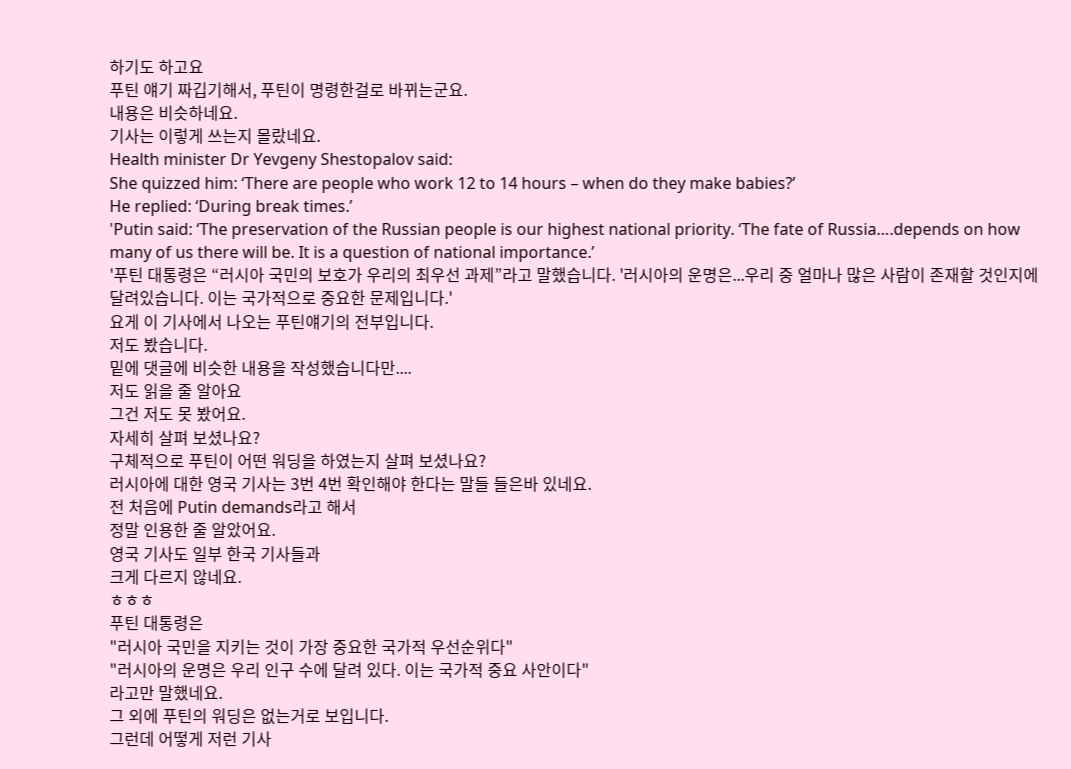하기도 하고요
푸틴 얘기 짜깁기해서, 푸틴이 명령한걸로 바뀌는군요.
내용은 비슷하네요.
기사는 이렇게 쓰는지 몰랐네요.
Health minister Dr Yevgeny Shestopalov said:
She quizzed him: ‘There are people who work 12 to 14 hours – when do they make babies?’
He replied: ‘During break times.’
'Putin said: ‘The preservation of the Russian people is our highest national priority. ‘The fate of Russia….depends on how many of us there will be. It is a question of national importance.’
'푸틴 대통령은 “러시아 국민의 보호가 우리의 최우선 과제”라고 말했습니다. '러시아의 운명은...우리 중 얼마나 많은 사람이 존재할 것인지에 달려있습니다. 이는 국가적으로 중요한 문제입니다.'
요게 이 기사에서 나오는 푸틴얘기의 전부입니다.
저도 봤습니다.
밑에 댓글에 비슷한 내용을 작성했습니다만....
저도 읽을 줄 알아요
그건 저도 못 봤어요.
자세히 살펴 보셨나요?
구체적으로 푸틴이 어떤 워딩을 하였는지 살펴 보셨나요?
러시아에 대한 영국 기사는 3번 4번 확인해야 한다는 말들 들은바 있네요.
전 처음에 Putin demands라고 해서
정말 인용한 줄 알았어요.
영국 기사도 일부 한국 기사들과
크게 다르지 않네요.
ㅎㅎㅎ
푸틴 대통령은
"러시아 국민을 지키는 것이 가장 중요한 국가적 우선순위다"
"러시아의 운명은 우리 인구 수에 달려 있다. 이는 국가적 중요 사안이다"
라고만 말했네요.
그 외에 푸틴의 워딩은 없는거로 보입니다.
그런데 어떻게 저런 기사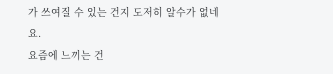가 쓰여질 수 있는 건지 도저히 알수가 없네요.
요즘에 느끼는 건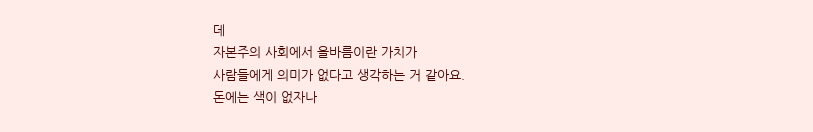데
자본주의 사회에서 올바름이란 가치가
사람들에게 의미가 없다고 생각하는 거 같아요.
돈에는 색이 없자나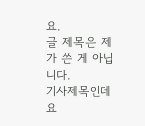요.
글 제목은 제가 쓴 게 아닙니다.
기사제목인데요